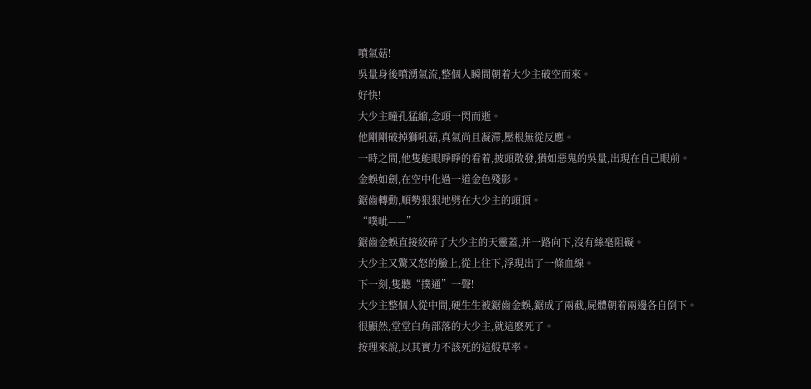噴氣菇!
吳量身後噴湧氣流,整個人瞬間朝着大少主破空而來。
好快!
大少主瞳孔猛縮,念頭一閃而逝。
他剛剛破掉獅吼菇,真氣尚且凝滞,壓根無從反應。
一時之間,他隻能眼睜睜的看着,披頭散發,猶如惡鬼的吳量,出現在自己眼前。
金蜈如劍,在空中化過一道金色殘影。
鋸齒轉動,順勢狠狠地劈在大少主的頭頂。
“噗呲——”
鋸齒金蜈直接絞碎了大少主的天靈蓋,并一路向下,沒有絲毫阻礙。
大少主又驚又怒的臉上,從上往下,浮現出了一條血線。
下一刻,隻聽“撲通”一聲!
大少主整個人從中間,硬生生被鋸齒金蜈,鋸成了兩截,屍體朝着兩邊各自倒下。
很顯然,堂堂白角部落的大少主,就這麽死了。
按理來說,以其實力不該死的這般草率。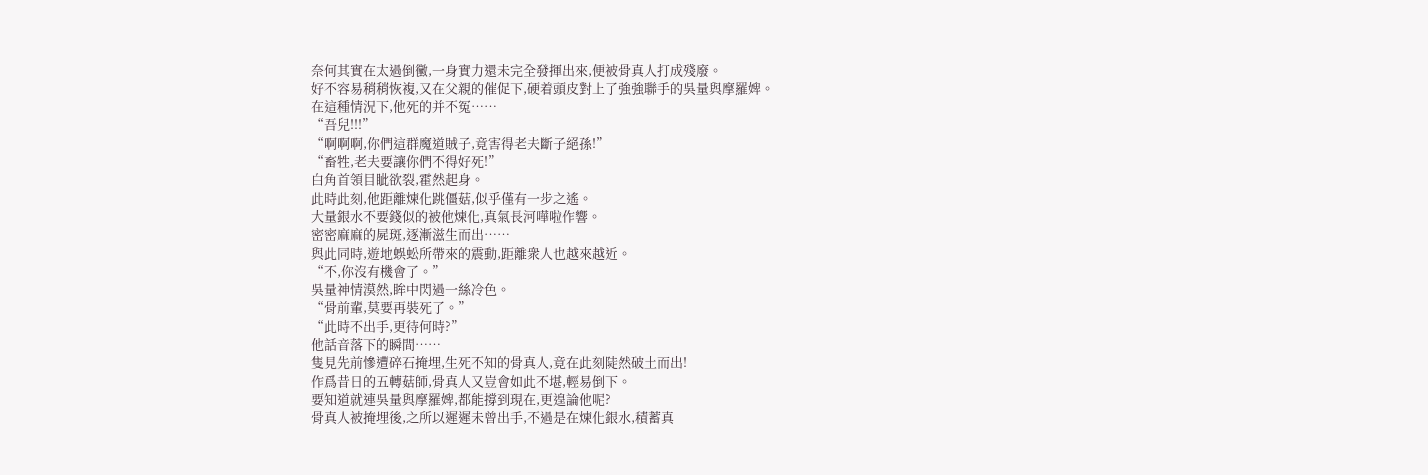奈何其實在太過倒黴,一身實力還未完全發揮出來,便被骨真人打成殘廢。
好不容易稍稍恢複,又在父親的催促下,硬着頭皮對上了強強聯手的吳量與摩羅婢。
在這種情況下,他死的并不冤……
“吾兒!!!”
“啊啊啊,你們這群魔道賊子,竟害得老夫斷子絕孫!”
“畜牲,老夫要讓你們不得好死!”
白角首領目眦欲裂,霍然起身。
此時此刻,他距離煉化跳僵菇,似乎僅有一步之遙。
大量銀水不要錢似的被他煉化,真氣長河嘩啦作響。
密密麻麻的屍斑,逐漸滋生而出……
與此同時,遊地蜈蚣所帶來的震動,距離衆人也越來越近。
“不,你沒有機會了。”
吳量神情漠然,眸中閃過一絲冷色。
“骨前輩,莫要再裝死了。”
“此時不出手,更待何時?”
他話音落下的瞬間……
隻見先前慘遭碎石掩埋,生死不知的骨真人,竟在此刻陡然破土而出!
作爲昔日的五轉菇師,骨真人又豈會如此不堪,輕易倒下。
要知道就連吳量與摩羅婢,都能撐到現在,更遑論他呢?
骨真人被掩埋後,之所以遲遲未曾出手,不過是在煉化銀水,積蓄真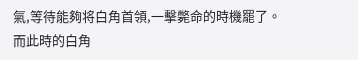氣,等待能夠将白角首領,一擊斃命的時機罷了。
而此時的白角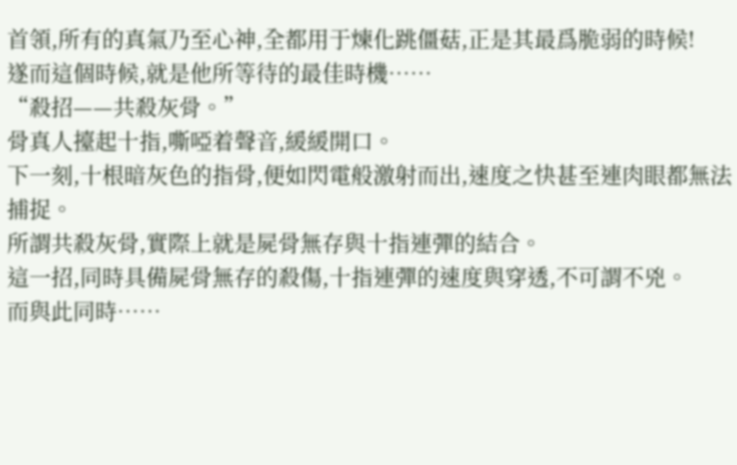首領,所有的真氣乃至心神,全都用于煉化跳僵菇,正是其最爲脆弱的時候!
遂而這個時候,就是他所等待的最佳時機……
“殺招——共殺灰骨。”
骨真人擡起十指,嘶啞着聲音,緩緩開口。
下一刻,十根暗灰色的指骨,便如閃電般激射而出,速度之快甚至連肉眼都無法捕捉。
所謂共殺灰骨,實際上就是屍骨無存與十指連彈的結合。
這一招,同時具備屍骨無存的殺傷,十指連彈的速度與穿透,不可謂不兇。
而與此同時……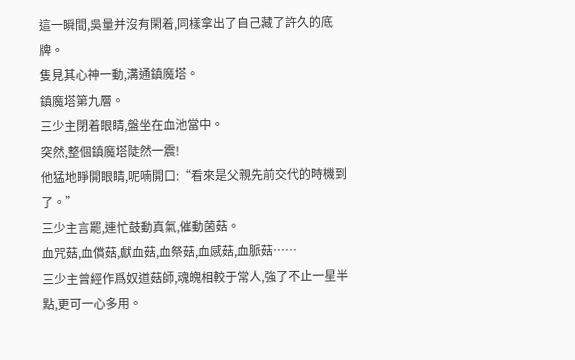這一瞬間,吳量并沒有閑着,同樣拿出了自己藏了許久的底牌。
隻見其心神一動,溝通鎮魔塔。
鎮魔塔第九層。
三少主閉着眼睛,盤坐在血池當中。
突然,整個鎮魔塔陡然一震!
他猛地睜開眼睛,呢喃開口:“看來是父親先前交代的時機到了。”
三少主言罷,連忙鼓動真氣,催動菌菇。
血咒菇,血償菇,獻血菇,血祭菇,血感菇,血脈菇……
三少主曾經作爲奴道菇師,魂魄相較于常人,強了不止一星半點,更可一心多用。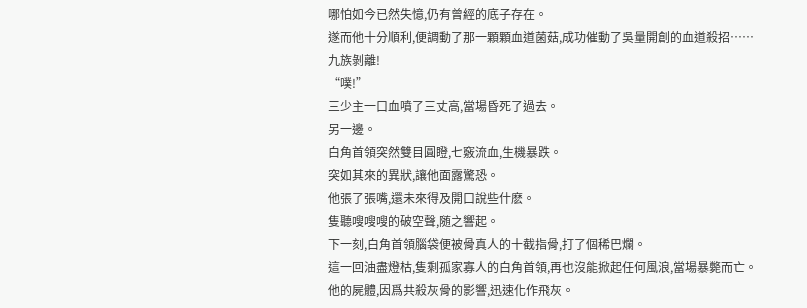哪怕如今已然失憶,仍有曾經的底子存在。
遂而他十分順利,便調動了那一顆顆血道菌菇,成功催動了吳量開創的血道殺招……
九族剝離!
“噗!”
三少主一口血噴了三丈高,當場昏死了過去。
另一邊。
白角首領突然雙目圓瞪,七竅流血,生機暴跌。
突如其來的異狀,讓他面露驚恐。
他張了張嘴,還未來得及開口說些什麽。
隻聽嗖嗖嗖的破空聲,随之響起。
下一刻,白角首領腦袋便被骨真人的十截指骨,打了個稀巴爛。
這一回油盡燈枯,隻剩孤家寡人的白角首領,再也沒能掀起任何風浪,當場暴斃而亡。
他的屍體,因爲共殺灰骨的影響,迅速化作飛灰。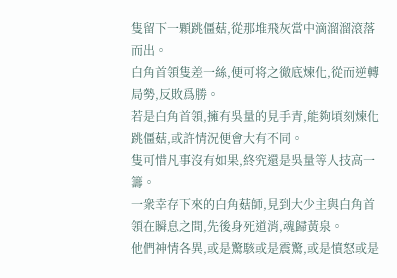隻留下一顆跳僵菇,從那堆飛灰當中滴溜溜滾落而出。
白角首領隻差一絲,便可将之徹底煉化,從而逆轉局勢,反敗爲勝。
若是白角首領,擁有吳量的見手青,能夠頃刻煉化跳僵菇,或許情況便會大有不同。
隻可惜凡事沒有如果,終究還是吳量等人技高一籌。
一衆幸存下來的白角菇師,見到大少主與白角首領在瞬息之間,先後身死道消,魂歸黃泉。
他們神情各異,或是驚駭或是震驚,或是憤怒或是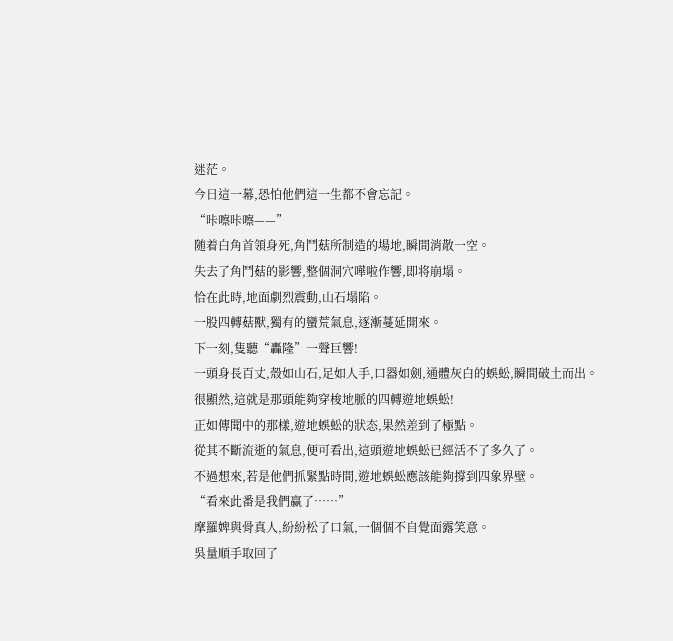迷茫。
今日這一幕,恐怕他們這一生都不會忘記。
“咔嚓咔嚓——”
随着白角首領身死,角鬥菇所制造的場地,瞬間消散一空。
失去了角鬥菇的影響,整個洞穴嘩啦作響,即将崩塌。
恰在此時,地面劇烈震動,山石塌陷。
一股四轉菇獸,獨有的蠻荒氣息,逐漸蔓延開來。
下一刻,隻聽“轟隆”一聲巨響!
一頭身長百丈,殼如山石,足如人手,口器如劍,通體灰白的蜈蚣,瞬間破土而出。
很顯然,這就是那頭能夠穿梭地脈的四轉遊地蜈蚣!
正如傳聞中的那樣,遊地蜈蚣的狀态,果然差到了極點。
從其不斷流逝的氣息,便可看出,這頭遊地蜈蚣已經活不了多久了。
不過想來,若是他們抓緊點時間,遊地蜈蚣應該能夠撐到四象界壁。
“看來此番是我們赢了……”
摩羅婢與骨真人,紛紛松了口氣,一個個不自覺面露笑意。
吳量順手取回了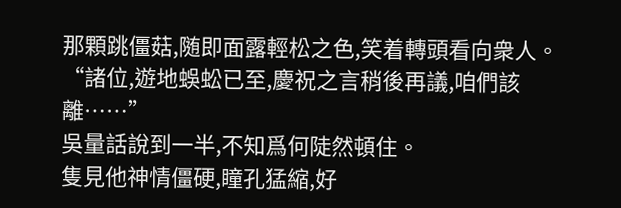那顆跳僵菇,随即面露輕松之色,笑着轉頭看向衆人。
“諸位,遊地蜈蚣已至,慶祝之言稍後再議,咱們該離……”
吳量話說到一半,不知爲何陡然頓住。
隻見他神情僵硬,瞳孔猛縮,好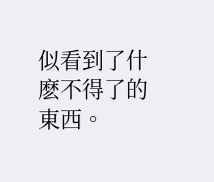似看到了什麽不得了的東西。